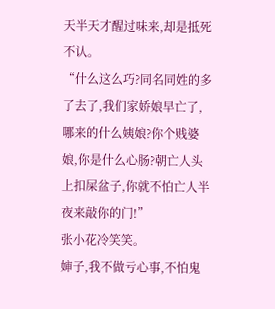天半天才醒过味来,却是抵死不认。
“什么这么巧?同名同姓的多了去了,我们家娇娘早亡了,哪来的什么姨娘?你个贱婆娘,你是什么心肠?朝亡人头上扣屎盆子,你就不怕亡人半夜来敲你的门!”
张小花冷笑笑。
婶子,我不做亏心事,不怕鬼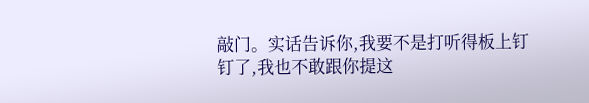敲门。实话告诉你,我要不是打听得板上钉钉了,我也不敢跟你提这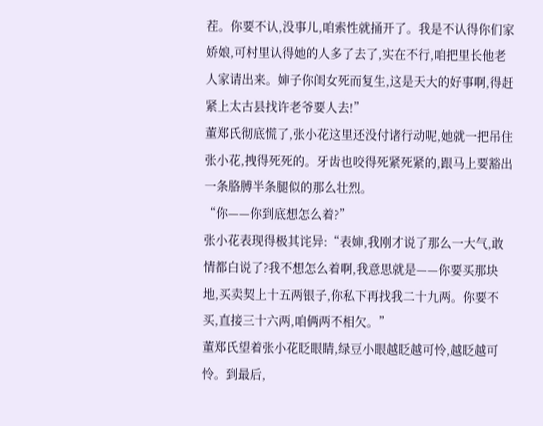茬。你要不认,没事儿,咱索性就捅开了。我是不认得你们家娇娘,可村里认得她的人多了去了,实在不行,咱把里长他老人家请出来。婶子你闺女死而复生,这是天大的好事啊,得赶紧上太古县找许老爷要人去!”
董郑氏彻底慌了,张小花这里还没付诸行动呢,她就一把吊住张小花,拽得死死的。牙齿也咬得死紧死紧的,跟马上要豁出一条胳膊半条腿似的那么壮烈。
“你——你到底想怎么着?”
张小花表现得极其诧异:“表婶,我刚才说了那么一大气,敢情都白说了?我不想怎么着啊,我意思就是——你要买那块地,买卖契上十五两银子,你私下再找我二十九两。你要不买,直接三十六两,咱俩两不相欠。”
董郑氏望着张小花眨眼睛,绿豆小眼越眨越可怜,越眨越可怜。到最后,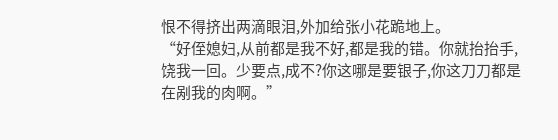恨不得挤出两滴眼泪,外加给张小花跪地上。
“好侄媳妇,从前都是我不好,都是我的错。你就抬抬手,饶我一回。少要点,成不?你这哪是要银子,你这刀刀都是在剐我的肉啊。”